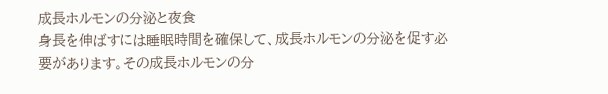成長ホルモンの分泌と夜食
身長を伸ばすには睡眠時間を確保して、成長ホルモンの分泌を促す必要があります。その成長ホルモンの分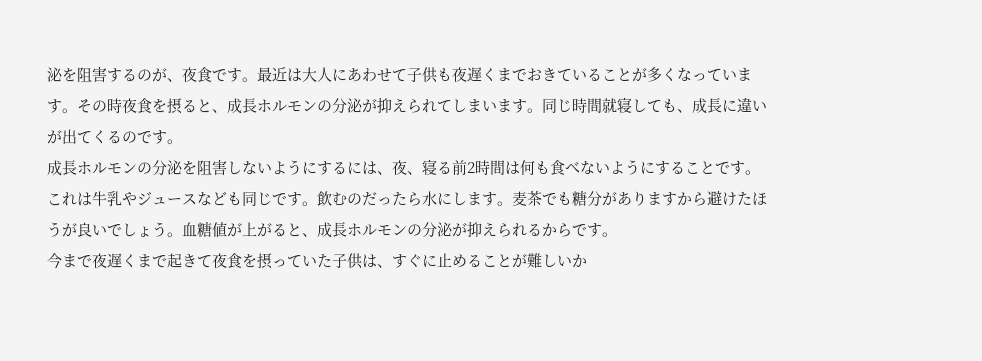泌を阻害するのが、夜食です。最近は大人にあわせて子供も夜遅くまでおきていることが多くなっています。その時夜食を摂ると、成長ホルモンの分泌が抑えられてしまいます。同じ時間就寝しても、成長に違いが出てくるのです。
成長ホルモンの分泌を阻害しないようにするには、夜、寝る前2時間は何も食べないようにすることです。これは牛乳やジュースなども同じです。飲むのだったら水にします。麦茶でも糖分がありますから避けたほうが良いでしょう。血糖値が上がると、成長ホルモンの分泌が抑えられるからです。
今まで夜遅くまで起きて夜食を摂っていた子供は、すぐに止めることが難しいか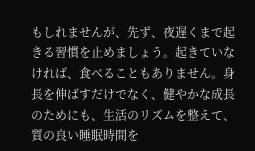もしれませんが、先ず、夜遅くまで起きる習慣を止めましょう。起きていなければ、食べることもありません。身長を伸ばすだけでなく、健やかな成長のためにも、生活のリズムを整えて、質の良い睡眠時間を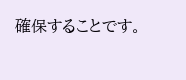確保することです。